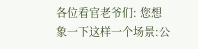各位看官老爷们: 您想象一下这样一个场景:公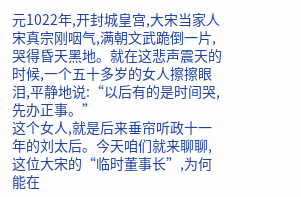元1022年,开封城皇宫,大宋当家人宋真宗刚咽气,满朝文武跪倒一片,哭得昏天黑地。就在这悲声震天的时候,一个五十多岁的女人擦擦眼泪,平静地说:“以后有的是时间哭,先办正事。”
这个女人,就是后来垂帘听政十一年的刘太后。今天咱们就来聊聊,这位大宋的“临时董事长”,为何能在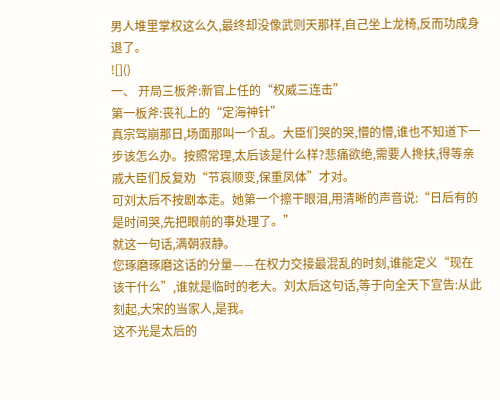男人堆里掌权这么久,最终却没像武则天那样,自己坐上龙椅,反而功成身退了。
![]()
一、 开局三板斧:新官上任的“权威三连击”
第一板斧:丧礼上的“定海神针”
真宗驾崩那日,场面那叫一个乱。大臣们哭的哭,懵的懵,谁也不知道下一步该怎么办。按照常理,太后该是什么样?悲痛欲绝,需要人搀扶,得等亲戚大臣们反复劝“节哀顺变,保重凤体”才对。
可刘太后不按剧本走。她第一个擦干眼泪,用清晰的声音说:“日后有的是时间哭,先把眼前的事处理了。”
就这一句话,满朝寂静。
您琢磨琢磨这话的分量——在权力交接最混乱的时刻,谁能定义“现在该干什么”,谁就是临时的老大。刘太后这句话,等于向全天下宣告:从此刻起,大宋的当家人,是我。
这不光是太后的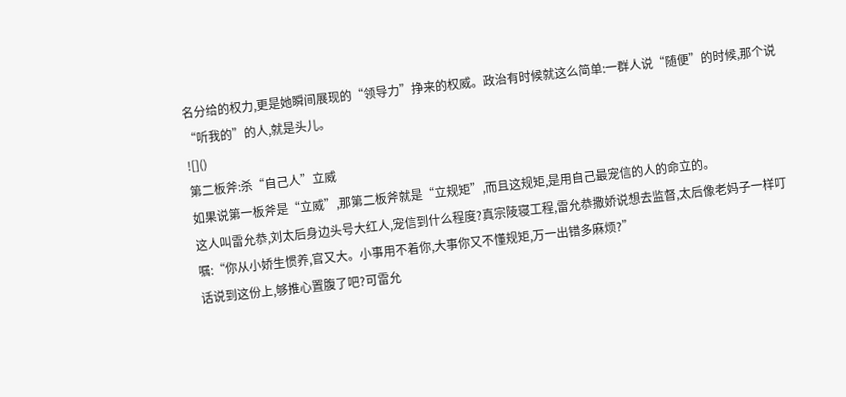名分给的权力,更是她瞬间展现的“领导力”挣来的权威。政治有时候就这么简单:一群人说“随便”的时候,那个说“听我的”的人,就是头儿。
![]()
第二板斧:杀“自己人”立威
如果说第一板斧是“立威”,那第二板斧就是“立规矩”,而且这规矩,是用自己最宠信的人的命立的。
这人叫雷允恭,刘太后身边头号大红人,宠信到什么程度?真宗陵寝工程,雷允恭撒娇说想去监督,太后像老妈子一样叮嘱:“你从小娇生惯养,官又大。小事用不着你,大事你又不懂规矩,万一出错多麻烦?”
话说到这份上,够推心置腹了吧?可雷允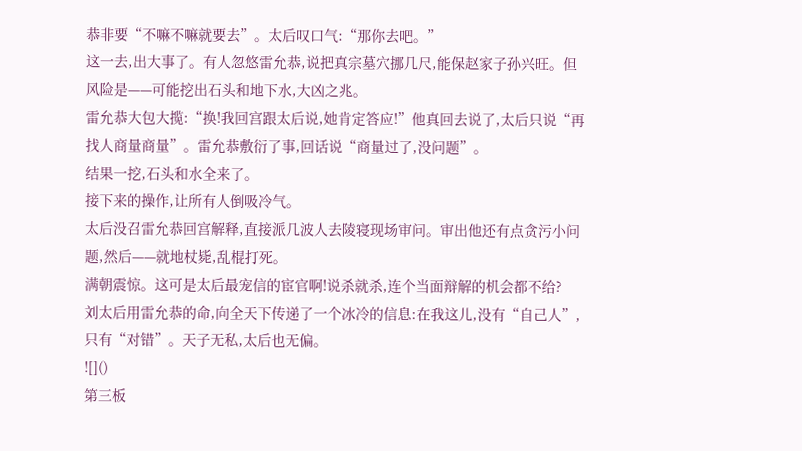恭非要“不嘛不嘛就要去”。太后叹口气:“那你去吧。”
这一去,出大事了。有人忽悠雷允恭,说把真宗墓穴挪几尺,能保赵家子孙兴旺。但风险是——可能挖出石头和地下水,大凶之兆。
雷允恭大包大揽:“换!我回宫跟太后说,她肯定答应!”他真回去说了,太后只说“再找人商量商量”。雷允恭敷衍了事,回话说“商量过了,没问题”。
结果一挖,石头和水全来了。
接下来的操作,让所有人倒吸冷气。
太后没召雷允恭回宫解释,直接派几波人去陵寝现场审问。审出他还有点贪污小问题,然后——就地杖毙,乱棍打死。
满朝震惊。这可是太后最宠信的宦官啊!说杀就杀,连个当面辩解的机会都不给?
刘太后用雷允恭的命,向全天下传递了一个冰冷的信息:在我这儿,没有“自己人”,只有“对错”。天子无私,太后也无偏。
![]()
第三板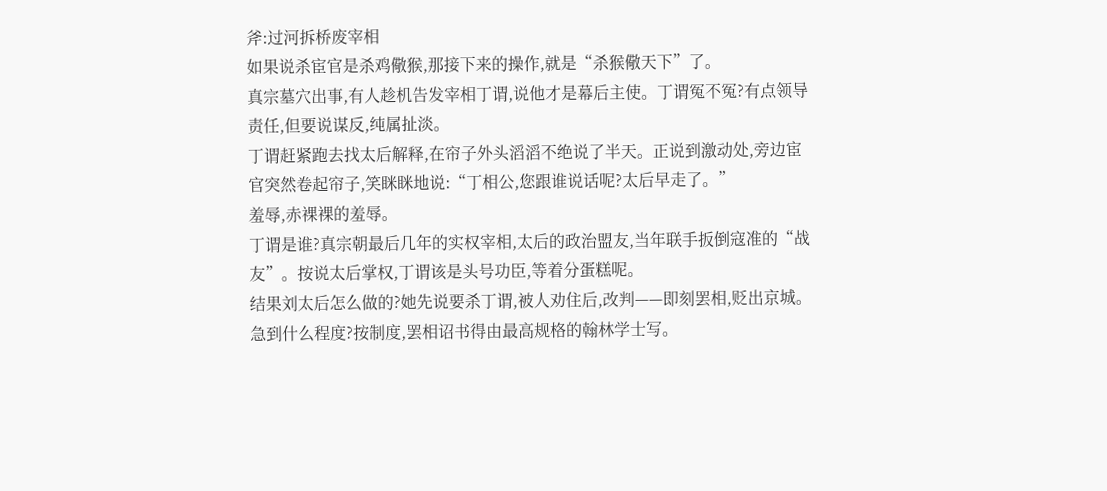斧:过河拆桥废宰相
如果说杀宦官是杀鸡儆猴,那接下来的操作,就是“杀猴儆天下”了。
真宗墓穴出事,有人趁机告发宰相丁谓,说他才是幕后主使。丁谓冤不冤?有点领导责任,但要说谋反,纯属扯淡。
丁谓赶紧跑去找太后解释,在帘子外头滔滔不绝说了半天。正说到激动处,旁边宦官突然卷起帘子,笑眯眯地说:“丁相公,您跟谁说话呢?太后早走了。”
羞辱,赤裸裸的羞辱。
丁谓是谁?真宗朝最后几年的实权宰相,太后的政治盟友,当年联手扳倒寇准的“战友”。按说太后掌权,丁谓该是头号功臣,等着分蛋糕呢。
结果刘太后怎么做的?她先说要杀丁谓,被人劝住后,改判——即刻罢相,贬出京城。
急到什么程度?按制度,罢相诏书得由最高规格的翰林学士写。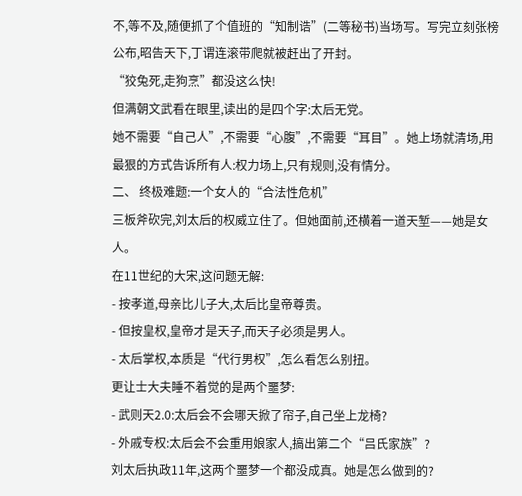不,等不及,随便抓了个值班的“知制诰”(二等秘书)当场写。写完立刻张榜公布,昭告天下,丁谓连滚带爬就被赶出了开封。
“狡兔死,走狗烹”都没这么快!
但满朝文武看在眼里,读出的是四个字:太后无党。
她不需要“自己人”,不需要“心腹”,不需要“耳目”。她上场就清场,用最狠的方式告诉所有人:权力场上,只有规则,没有情分。
二、 终极难题:一个女人的“合法性危机”
三板斧砍完,刘太后的权威立住了。但她面前,还横着一道天堑——她是女人。
在11世纪的大宋,这问题无解:
- 按孝道,母亲比儿子大,太后比皇帝尊贵。
- 但按皇权,皇帝才是天子,而天子必须是男人。
- 太后掌权,本质是“代行男权”,怎么看怎么别扭。
更让士大夫睡不着觉的是两个噩梦:
- 武则天2.0:太后会不会哪天掀了帘子,自己坐上龙椅?
- 外戚专权:太后会不会重用娘家人,搞出第二个“吕氏家族”?
刘太后执政11年,这两个噩梦一个都没成真。她是怎么做到的?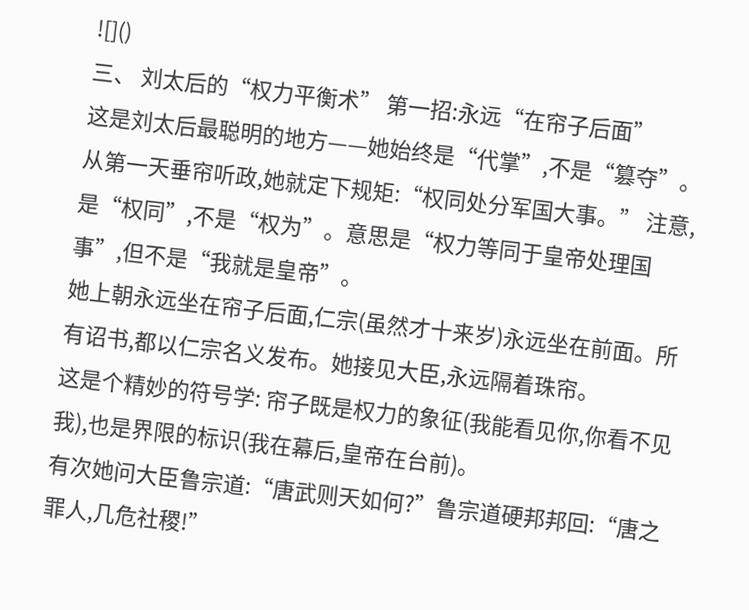![]()
三、 刘太后的“权力平衡术” 第一招:永远“在帘子后面”
这是刘太后最聪明的地方——她始终是“代掌”,不是“篡夺”。
从第一天垂帘听政,她就定下规矩:“权同处分军国大事。” 注意,是“权同”,不是“权为”。意思是“权力等同于皇帝处理国事”,但不是“我就是皇帝”。
她上朝永远坐在帘子后面,仁宗(虽然才十来岁)永远坐在前面。所有诏书,都以仁宗名义发布。她接见大臣,永远隔着珠帘。
这是个精妙的符号学: 帘子既是权力的象征(我能看见你,你看不见我),也是界限的标识(我在幕后,皇帝在台前)。
有次她问大臣鲁宗道:“唐武则天如何?”鲁宗道硬邦邦回:“唐之罪人,几危社稷!”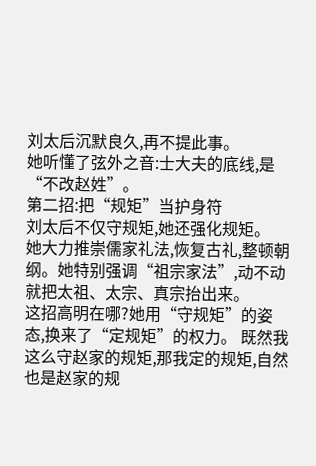刘太后沉默良久,再不提此事。
她听懂了弦外之音:士大夫的底线,是“不改赵姓”。
第二招:把“规矩”当护身符
刘太后不仅守规矩,她还强化规矩。
她大力推崇儒家礼法,恢复古礼,整顿朝纲。她特别强调“祖宗家法”,动不动就把太祖、太宗、真宗抬出来。
这招高明在哪?她用“守规矩”的姿态,换来了“定规矩”的权力。 既然我这么守赵家的规矩,那我定的规矩,自然也是赵家的规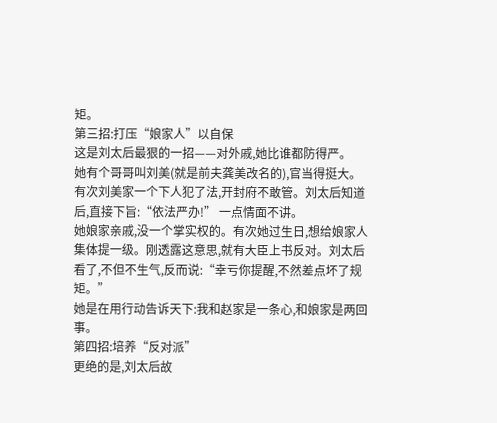矩。
第三招:打压“娘家人”以自保
这是刘太后最狠的一招——对外戚,她比谁都防得严。
她有个哥哥叫刘美(就是前夫龚美改名的),官当得挺大。有次刘美家一个下人犯了法,开封府不敢管。刘太后知道后,直接下旨:“依法严办!” 一点情面不讲。
她娘家亲戚,没一个掌实权的。有次她过生日,想给娘家人集体提一级。刚透露这意思,就有大臣上书反对。刘太后看了,不但不生气,反而说:“幸亏你提醒,不然差点坏了规矩。”
她是在用行动告诉天下:我和赵家是一条心,和娘家是两回事。
第四招:培养“反对派”
更绝的是,刘太后故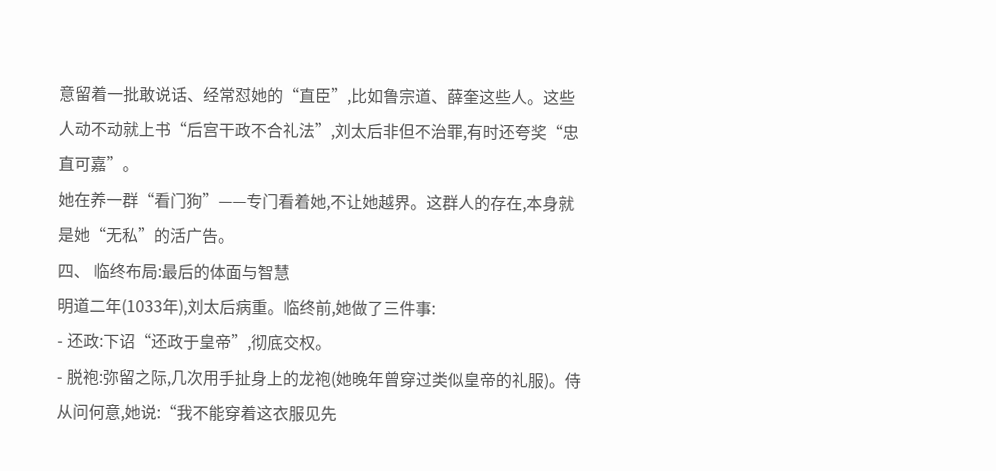意留着一批敢说话、经常怼她的“直臣”,比如鲁宗道、薛奎这些人。这些人动不动就上书“后宫干政不合礼法”,刘太后非但不治罪,有时还夸奖“忠直可嘉”。
她在养一群“看门狗”——专门看着她,不让她越界。这群人的存在,本身就是她“无私”的活广告。
四、 临终布局:最后的体面与智慧
明道二年(1033年),刘太后病重。临终前,她做了三件事:
- 还政:下诏“还政于皇帝”,彻底交权。
- 脱袍:弥留之际,几次用手扯身上的龙袍(她晚年曾穿过类似皇帝的礼服)。侍从问何意,她说:“我不能穿着这衣服见先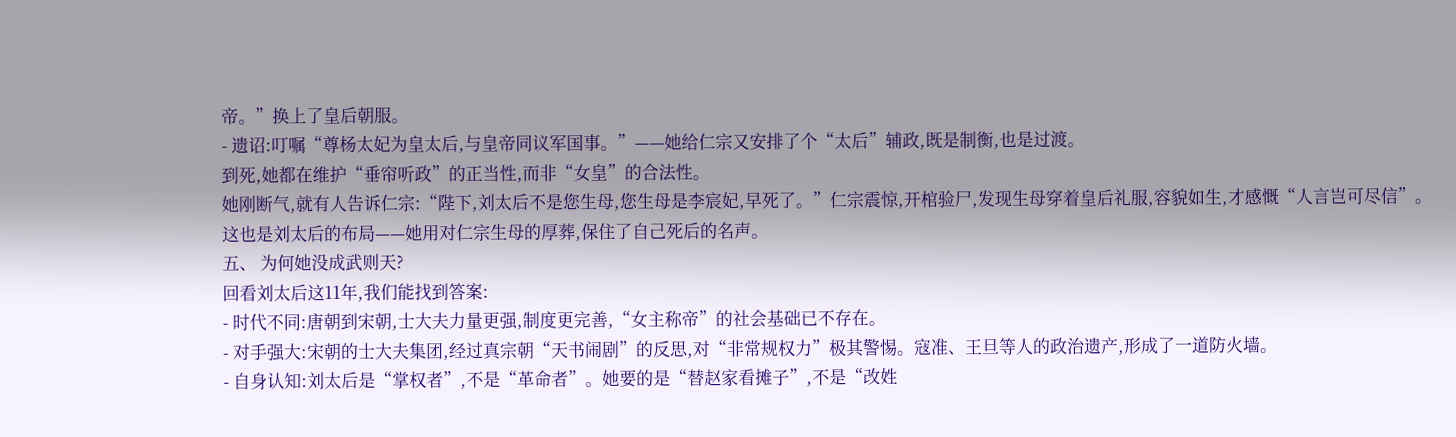帝。”换上了皇后朝服。
- 遗诏:叮嘱“尊杨太妃为皇太后,与皇帝同议军国事。”——她给仁宗又安排了个“太后”辅政,既是制衡,也是过渡。
到死,她都在维护“垂帘听政”的正当性,而非“女皇”的合法性。
她刚断气,就有人告诉仁宗:“陛下,刘太后不是您生母,您生母是李宸妃,早死了。”仁宗震惊,开棺验尸,发现生母穿着皇后礼服,容貌如生,才感慨“人言岂可尽信”。
这也是刘太后的布局——她用对仁宗生母的厚葬,保住了自己死后的名声。
五、 为何她没成武则天?
回看刘太后这11年,我们能找到答案:
- 时代不同:唐朝到宋朝,士大夫力量更强,制度更完善,“女主称帝”的社会基础已不存在。
- 对手强大:宋朝的士大夫集团,经过真宗朝“天书闹剧”的反思,对“非常规权力”极其警惕。寇准、王旦等人的政治遗产,形成了一道防火墙。
- 自身认知:刘太后是“掌权者”,不是“革命者”。她要的是“替赵家看摊子”,不是“改姓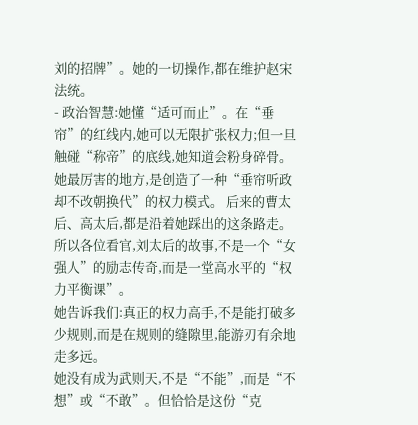刘的招牌”。她的一切操作,都在维护赵宋法统。
- 政治智慧:她懂“适可而止”。在“垂帘”的红线内,她可以无限扩张权力;但一旦触碰“称帝”的底线,她知道会粉身碎骨。
她最厉害的地方,是创造了一种“垂帘听政却不改朝换代”的权力模式。 后来的曹太后、高太后,都是沿着她踩出的这条路走。
所以各位看官,刘太后的故事,不是一个“女强人”的励志传奇,而是一堂高水平的“权力平衡课”。
她告诉我们:真正的权力高手,不是能打破多少规则,而是在规则的缝隙里,能游刃有余地走多远。
她没有成为武则天,不是“不能”,而是“不想”或“不敢”。但恰恰是这份“克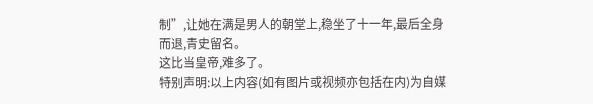制”,让她在满是男人的朝堂上,稳坐了十一年,最后全身而退,青史留名。
这比当皇帝,难多了。
特别声明:以上内容(如有图片或视频亦包括在内)为自媒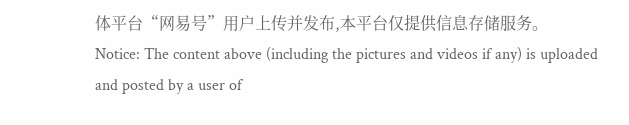体平台“网易号”用户上传并发布,本平台仅提供信息存储服务。
Notice: The content above (including the pictures and videos if any) is uploaded and posted by a user of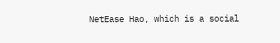NetEase Hao, which is a social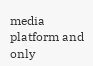media platform and only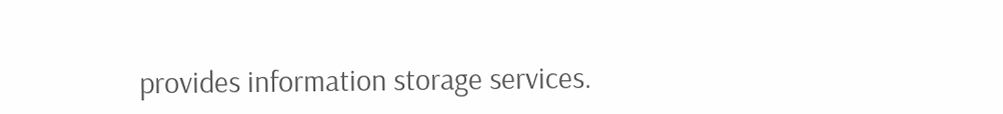provides information storage services.